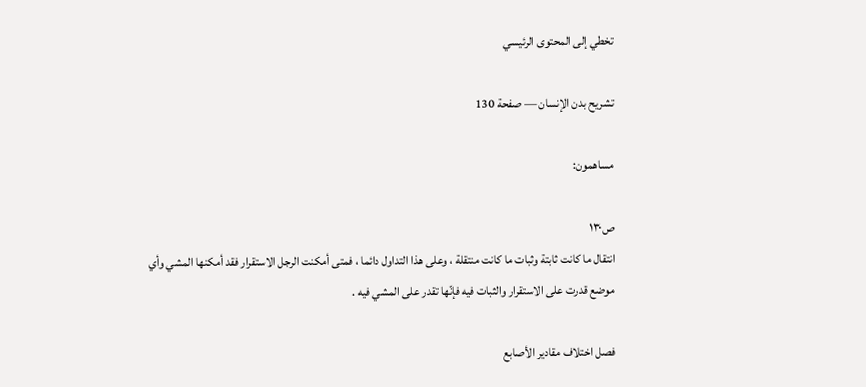تخطي إلى المحتوى الرئيسي

تشريح بدن الإنسان — صفحة 130

مساهمون:

ص١٣٠
انتقال ما كانت ثابتة وثبات ما كانت منتقلة ، وعلى هذا التداول دائما ، فمتى أمكنت الرجل الاستقرار فقد أمكنها المشي وأي موضع قدرت على الاستقرار والثبات فيه فإنّها تقدر على المشي فيه .

فصل اختلاف مقادير الأصابع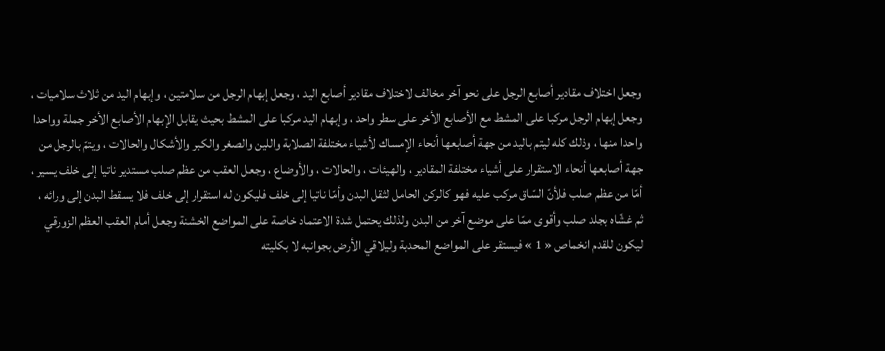وجعل اختلاف مقادير أصابع الرجل على نحو آخر مخالف لاختلاف مقادير أصابع اليد ، وجعل إبهام الرجل من سلامتين ، وإبهام اليد من ثلاث سلاميات ، وجعل إبهام الرجل مركبا على المشط مع الأصابع الأخر على سطر واحد ، وإبهام اليد مركبا على المشط بحيث يقابل الإبهام الأصابع الأخر جملة وواحدا واحدا منها ، وذلك كله ليتم باليد من جهة أصابعها أنحاء الإمساك لأشياء مختلفة الصلابة واللين والصغر والكبر والأشكال والحالات ، ويتمّ بالرجل من جهة أصابعها أنحاء الاستقرار على أشياء مختلفة المقادير ، والهيئات ، والحالات ، والأوضاع ، وجعل العقب من عظم صلب مستدير ناتيا إلى خلف يسير ، أمّا من عظم صلب فلأنّ السّاق مركب عليه فهو كالركن الحامل لثقل البدن وأمّا ناتيا إلى خلف فليكون له استقرار إلى خلف فلا يسقط البدن إلى ورائه ، ثم غشّاه بجلد صلب وأقوى ممّا على موضع آخر من البدن ولذلك يحتمل شدة الاعتماد خاصة على المواضع الخشنة وجعل أمام العقب العظم الزورقي ليكون للقدم انخماص « 1 » فيستقر على المواضع المحدبة وليلاقي الأرض بجوانبه لا بكليته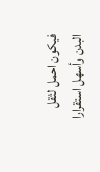فيكون احمل لثقل البدن وأسهل استقرارا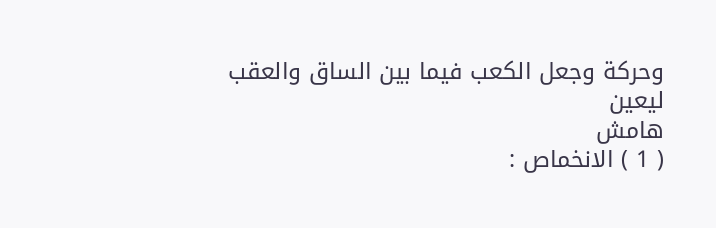وحركة وجعل الكعب فيما بين الساق والعقب ليعين
هامش
( 1 ) الانخماص :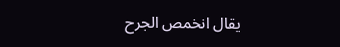يقال انخمص الجرح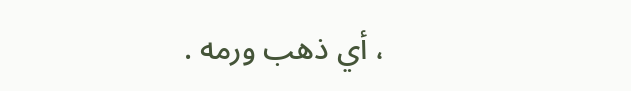، أي ذهب ورمه .